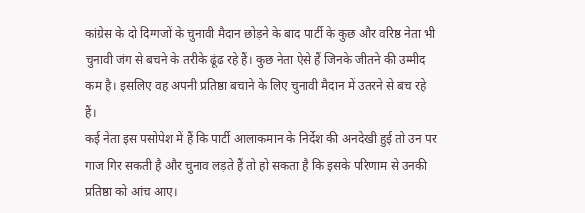कांग्रेस के दो दिग्गजों के चुनावी मैदान छोड़ने के बाद पार्टी के कुछ और वरिष्ठ नेता भी चुनावी जंग से बचने के तरीके ढूंढ रहे हैं। कुछ नेता ऐसे हैं जिनके जीतने की उम्मीद कम है। इसलिए वह अपनी प्रतिष्ठा बचाने के लिए चुनावी मैदान में उतरने से बच रहे हैं।
कई नेता इस पसोपेश में हैं कि पार्टी आलाकमान के निर्देश की अनदेखी हुई तो उन पर गाज गिर सकती है और चुनाव लड़ते हैं तो हो सकता है कि इसके परिणाम से उनकी प्रतिष्ठा को आंच आए।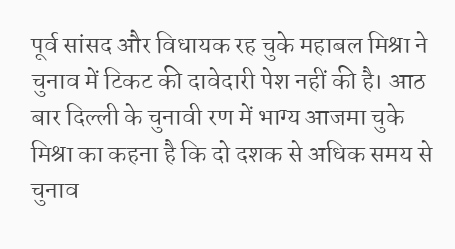पूर्व सांसद और विधायक रह चुके महाबल मिश्रा ने चुनाव में टिकट की दावेदारी पेश नहीं की है। आठ बार दिल्ली के चुनावी रण में भाग्य आजमा चुके मिश्रा का कहना है कि दो दशक से अधिक समय से चुनाव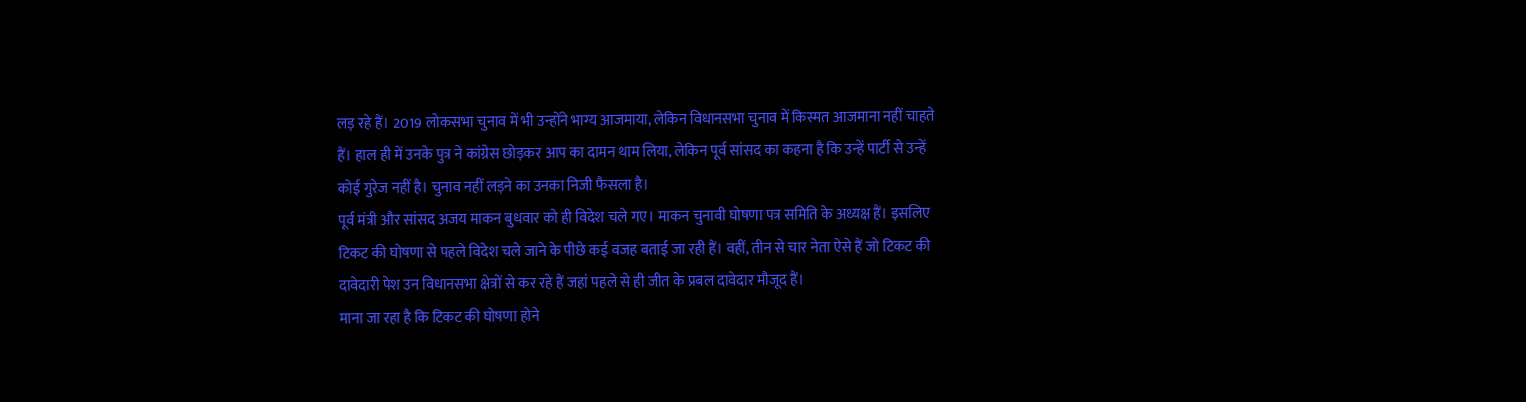लड़ रहे हैं। 2019 लोकसभा चुनाव में भी उन्होंने भाग्य आजमाया, लेकिन विधानसभा चुनाव में किस्मत आजमाना नहीं चाहते हैं। हाल ही में उनके पुत्र ने कांग्रेस छोड़कर आप का दामन थाम लिया, लेकिन पूर्व सांसद का कहना है कि उन्हें पार्टी से उन्हें कोई गुरेज नहीं है। चुनाव नहीं लड़ने का उनका निजी फैसला है।
पूर्व मंत्री और सांसद अजय माकन बुधवार को ही विदेश चले गए। माकन चुनावी घोषणा पत्र समिति के अध्यक्ष हैं। इसलिए टिकट की घोषणा से पहले विदेश चले जाने के पीछे कई वजह बताई जा रही हैं। वहीं, तीन से चार नेता ऐसे हैं जो टिकट की दावेदारी पेश उन विधानसभा क्षेत्रों से कर रहे हैं जहां पहले से ही जीत के प्रबल दावेदार मौजूद हैं।
माना जा रहा है कि टिकट की घोषणा होने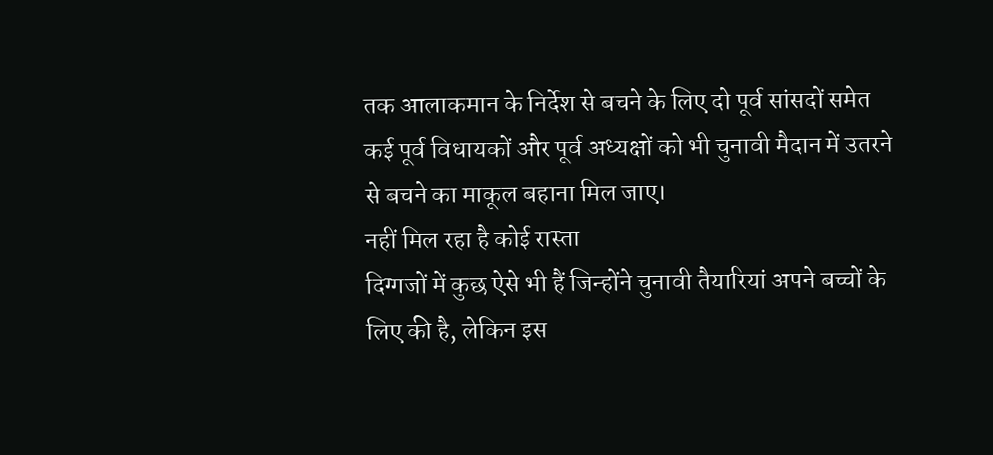तक आलाकमान के निर्देश से बचने के लिए दो पूर्व सांसदों समेत कई पूर्व विधायकों और पूर्व अध्यक्षों को भी चुनावी मैदान में उतरने से बचने का माकूल बहाना मिल जाए।
नहीं मिल रहा है कोई रास्ता
दिग्गजों में कुछ ऐसे भी हैं जिन्होंने चुनावी तैयारियां अपने बच्चों के लिए की है, लेकिन इस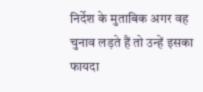निर्देश के मुताबिक अगर वह चुनाव लड़ते हैं तो उन्हें इसका फायदा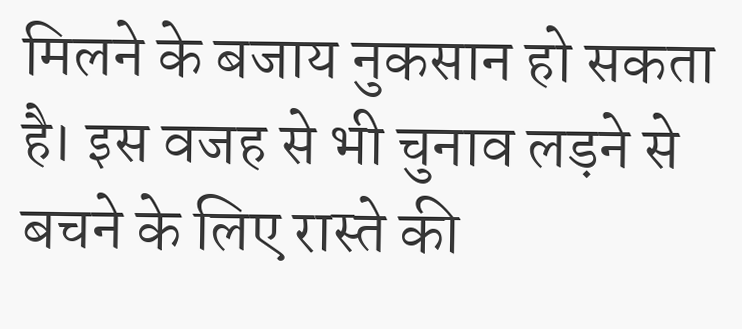मिलने के बजाय नुकसान हो सकता है। इस वजह से भी चुनाव लड़ने से बचने के लिए रास्ते की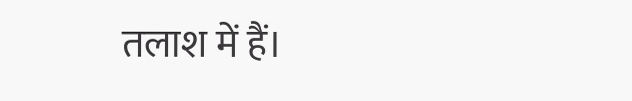तलाश में हैं।